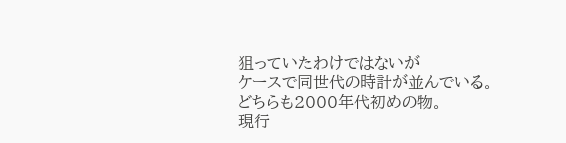狙っていたわけではないが
ケースで同世代の時計が並んでいる。
どちらも2000年代初めの物。
現行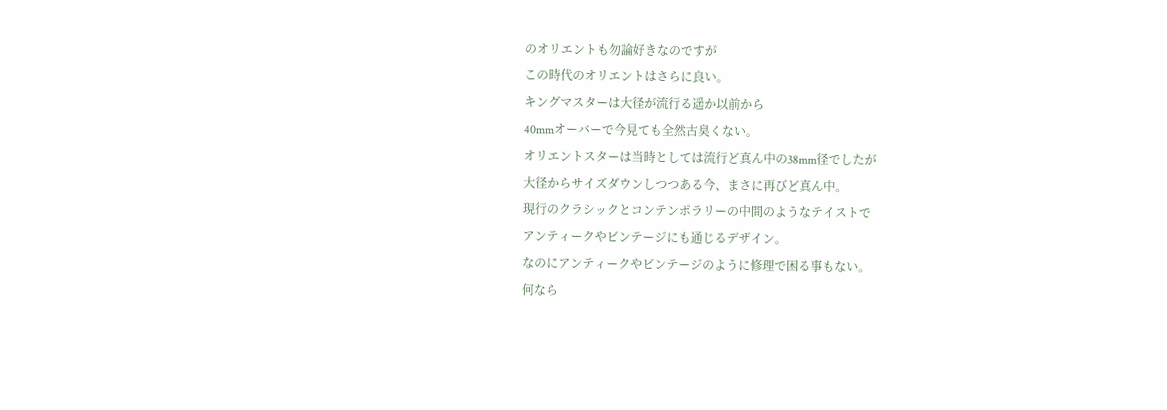のオリエントも勿論好きなのですが
この時代のオリエントはさらに良い。
キングマスターは大径が流行る遥か以前から
40mmオーバーで今見ても全然古臭くない。
オリエントスターは当時としては流行ど真ん中の38mm径でしたが
大径からサイズダウンしつつある今、まさに再びど真ん中。
現行のクラシックとコンテンポラリーの中間のようなテイストで
アンティークやビンテージにも通じるデザイン。
なのにアンティークやビンテージのように修理で困る事もない。
何なら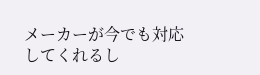メーカーが今でも対応してくれるし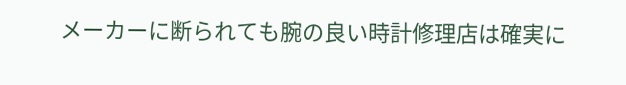メーカーに断られても腕の良い時計修理店は確実に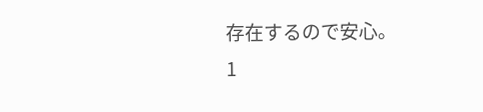存在するので安心。
1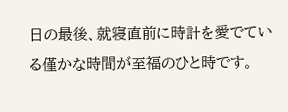日の最後、就寝直前に時計を愛でている僅かな時間が至福のひと時です。